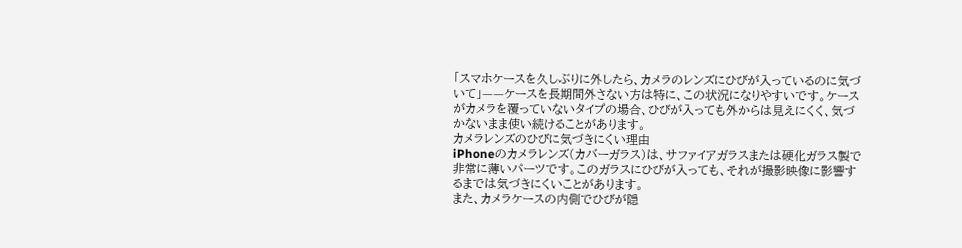「スマホケースを久しぶりに外したら、カメラのレンズにひびが入っているのに気づいて」——ケースを長期間外さない方は特に、この状況になりやすいです。ケースがカメラを覆っていないタイプの場合、ひびが入っても外からは見えにくく、気づかないまま使い続けることがあります。
カメラレンズのひびに気づきにくい理由
iPhoneのカメラレンズ(カバーガラス)は、サファイアガラスまたは硬化ガラス製で非常に薄いパーツです。このガラスにひびが入っても、それが撮影映像に影響するまでは気づきにくいことがあります。
また、カメラケースの内側でひびが隠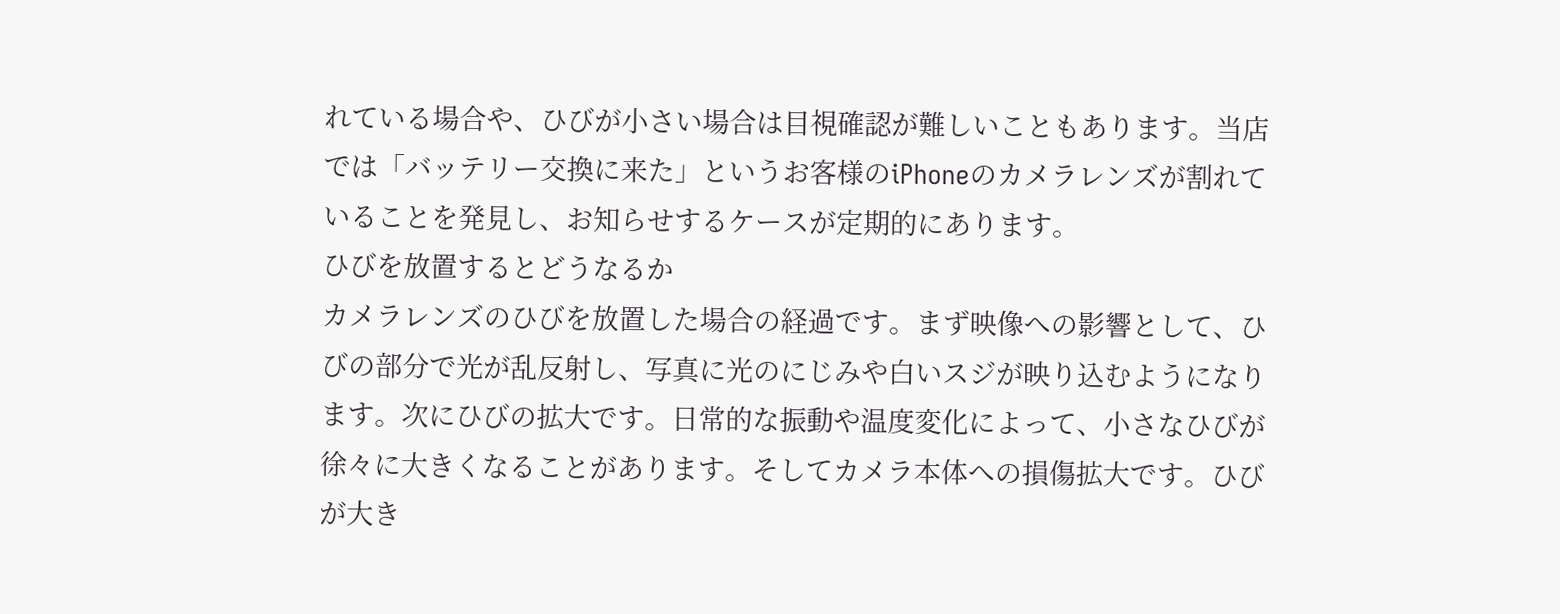れている場合や、ひびが小さい場合は目視確認が難しいこともあります。当店では「バッテリー交換に来た」というお客様のiPhoneのカメラレンズが割れていることを発見し、お知らせするケースが定期的にあります。
ひびを放置するとどうなるか
カメラレンズのひびを放置した場合の経過です。まず映像への影響として、ひびの部分で光が乱反射し、写真に光のにじみや白いスジが映り込むようになります。次にひびの拡大です。日常的な振動や温度変化によって、小さなひびが徐々に大きくなることがあります。そしてカメラ本体への損傷拡大です。ひびが大き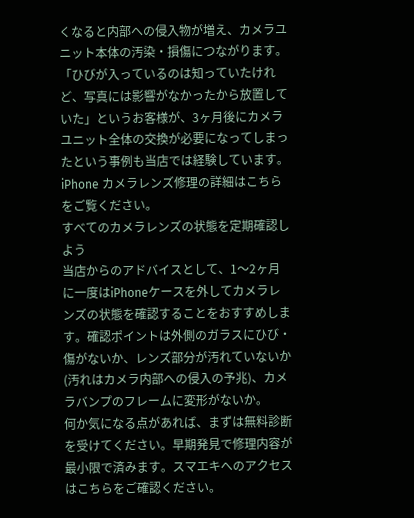くなると内部への侵入物が増え、カメラユニット本体の汚染・損傷につながります。
「ひびが入っているのは知っていたけれど、写真には影響がなかったから放置していた」というお客様が、3ヶ月後にカメラユニット全体の交換が必要になってしまったという事例も当店では経験しています。iPhone カメラレンズ修理の詳細はこちらをご覧ください。
すべてのカメラレンズの状態を定期確認しよう
当店からのアドバイスとして、1〜2ヶ月に一度はiPhoneケースを外してカメラレンズの状態を確認することをおすすめします。確認ポイントは外側のガラスにひび・傷がないか、レンズ部分が汚れていないか(汚れはカメラ内部への侵入の予兆)、カメラバンプのフレームに変形がないか。
何か気になる点があれば、まずは無料診断を受けてください。早期発見で修理内容が最小限で済みます。スマエキへのアクセスはこちらをご確認ください。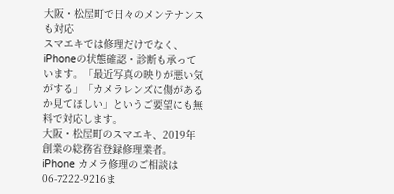大阪・松屋町で日々のメンテナンスも対応
スマエキでは修理だけでなく、iPhoneの状態確認・診断も承っています。「最近写真の映りが悪い気がする」「カメラレンズに傷があるか見てほしい」というご要望にも無料で対応します。
大阪・松屋町のスマエキ、2019年創業の総務省登録修理業者。iPhone カメラ修理のご相談は06-7222-9216ま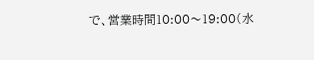で、営業時間10:00〜19:00(水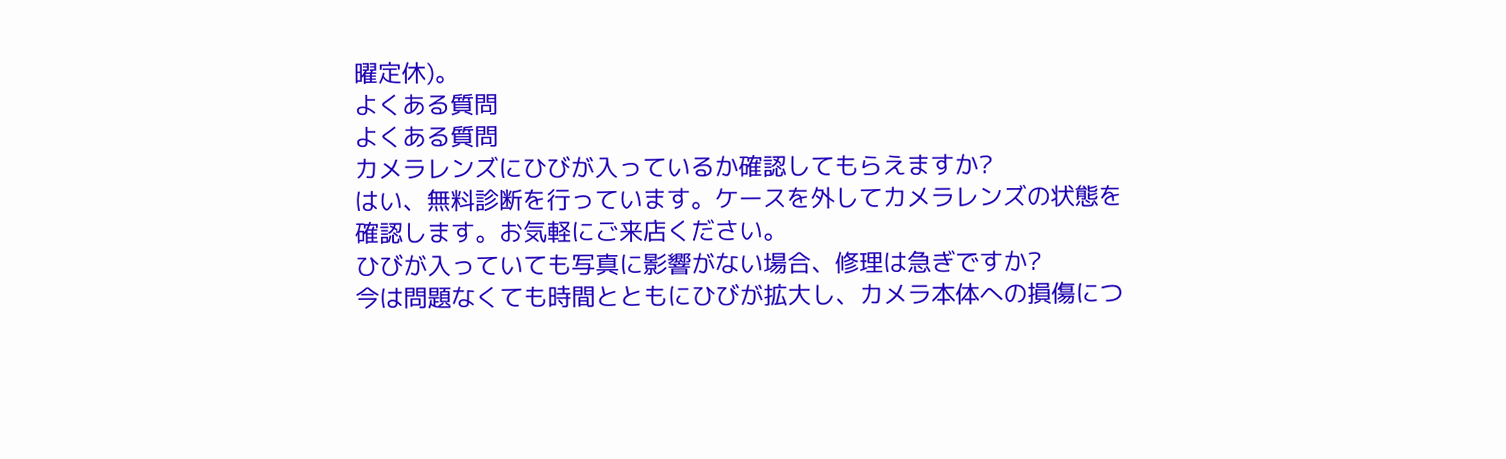曜定休)。
よくある質問
よくある質問
カメラレンズにひびが入っているか確認してもらえますか?
はい、無料診断を行っています。ケースを外してカメラレンズの状態を確認します。お気軽にご来店ください。
ひびが入っていても写真に影響がない場合、修理は急ぎですか?
今は問題なくても時間とともにひびが拡大し、カメラ本体への損傷につ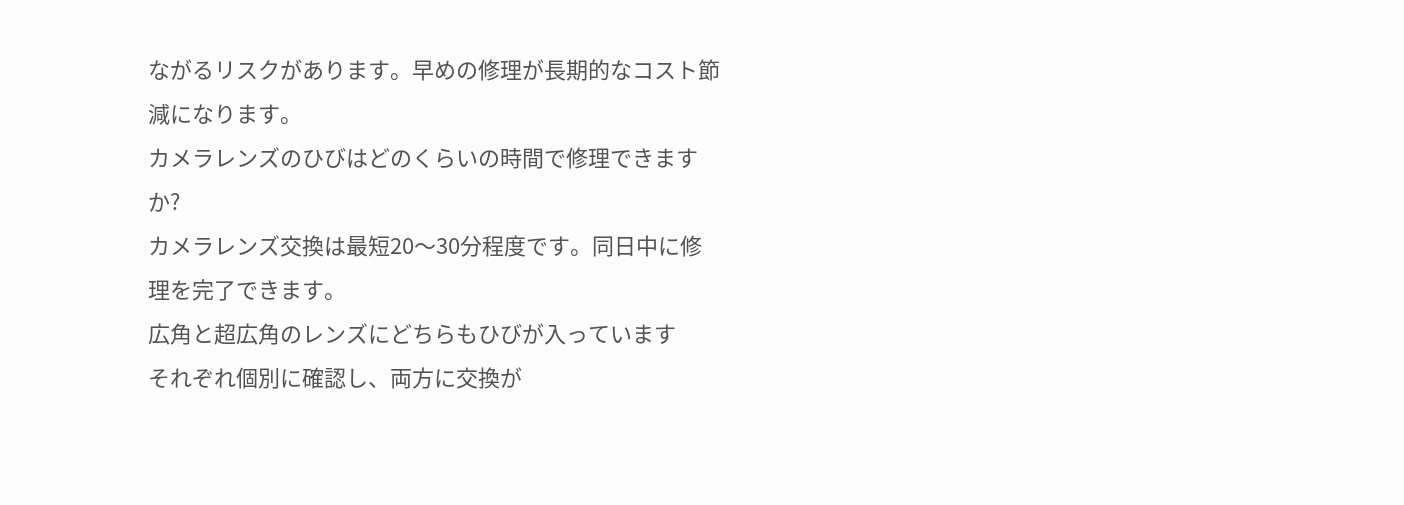ながるリスクがあります。早めの修理が長期的なコスト節減になります。
カメラレンズのひびはどのくらいの時間で修理できますか?
カメラレンズ交換は最短20〜30分程度です。同日中に修理を完了できます。
広角と超広角のレンズにどちらもひびが入っています
それぞれ個別に確認し、両方に交換が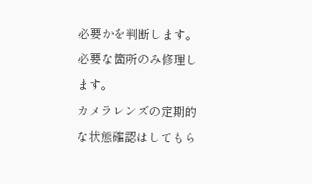必要かを判断します。必要な箇所のみ修理します。
カメラレンズの定期的な状態確認はしてもら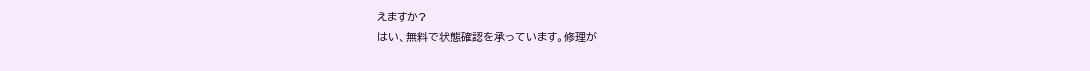えますか?
はい、無料で状態確認を承っています。修理が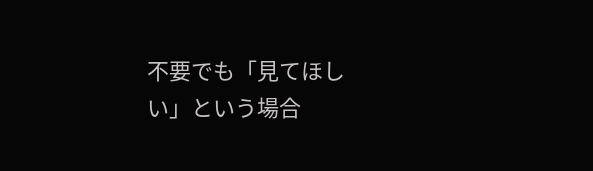不要でも「見てほしい」という場合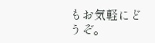もお気軽にどうぞ。